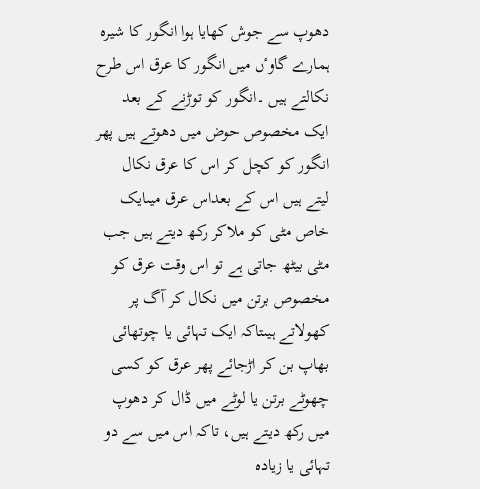دھوپ سے جوش کھایا ہوا انگور کا شیرہ
ہمارے گاوٴں میں انگور کا عرق اس طرح نکالتے ہیں ۔انگور کو توڑنے کے بعد ایک مخصوص حوض میں دھوتے ہیں پھر انگور کو کچل کر اس کا عرق نکال لیتے ہیں اس کے بعداس عرق میںایک خاص مٹی کو ملاکر رکھ دیتے ہیں جب مٹی بیٹھ جاتی ہے تو اس وقت عرق کو مخصوص برتن میں نکال کر آگ پر کھولاتے ہیںتاکہ ایک تہائی یا چوتھائی بھاپ بن کر اڑجائے پھر عرق کو کسی چھوٹے برتن یا لوٹے میں ڈال کر دھوپ میں رکھ دیتے ہیں، تاکہ اس میں سے دو تہائی یا زیادہ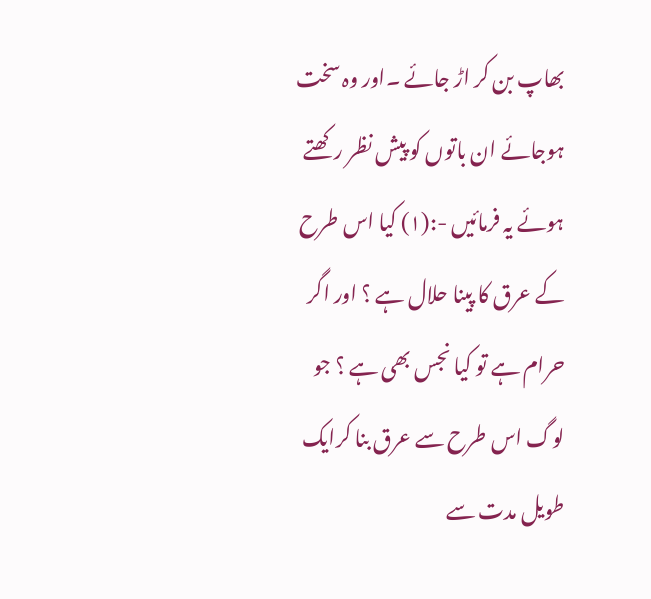بھاپ بن کر اڑ جائے ۔اور وہ سخت ہوجائے ان باتوں کو پیش نظر رکھتے ہوئے یہ فرمائیں -:(۱) کیا اس طرح کے عرق کا پینا حلال ہے ؟ اور اگر حرام ہے تو کیا نجس بھی ہے ؟ جو لوگ اس طرح سے عرق بنا کرایک طویل مدت سے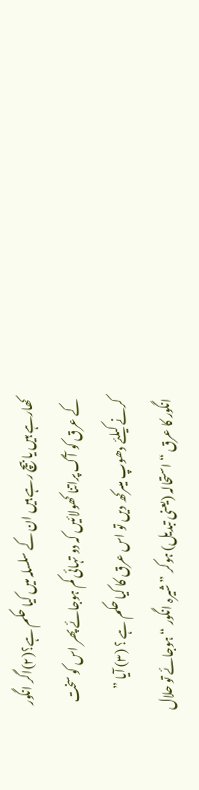کھارہے ہیں یا بیچ رہے ہیں ان کے سلسلہ میں کیا حکم ہے؟(۲)اگر انگور کے عرق کو آگ پراتنا کھولائیں کہ دو تہائی کم ہوجائے پھر اس کو سخت کرنے کیلئے دھوپ میںرکھ دیں تو اس عرق کا کیا حکم ہے ؟ (۳) آیا ” انگور کا عرق “ استحالہ (یعنی تبدیل) ہوکر ” شیرہ انگور “ ہوجائے تو حلال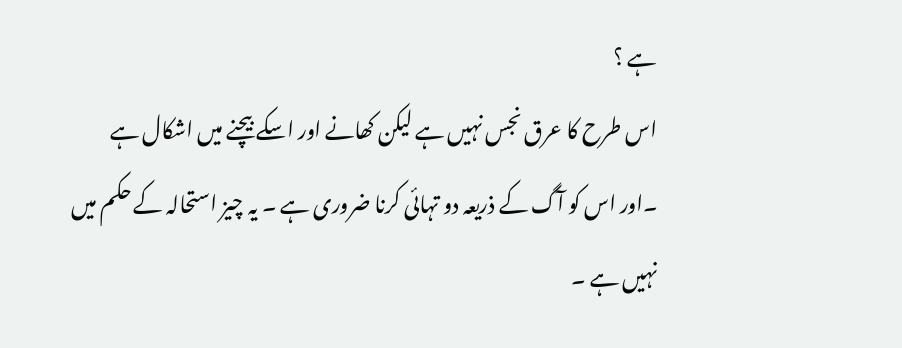ہے ؟
اس طرح کا عرق نجس نہیں ہے لیکن کھانے اور اسکے بیچنے میں اشکال ہے ۔اور اس کو آگ کے ذریعہ دو تہائی کرنا ضروری ہے ۔ یہ چیز استحالہ کے حکم میں نہیں ہے ۔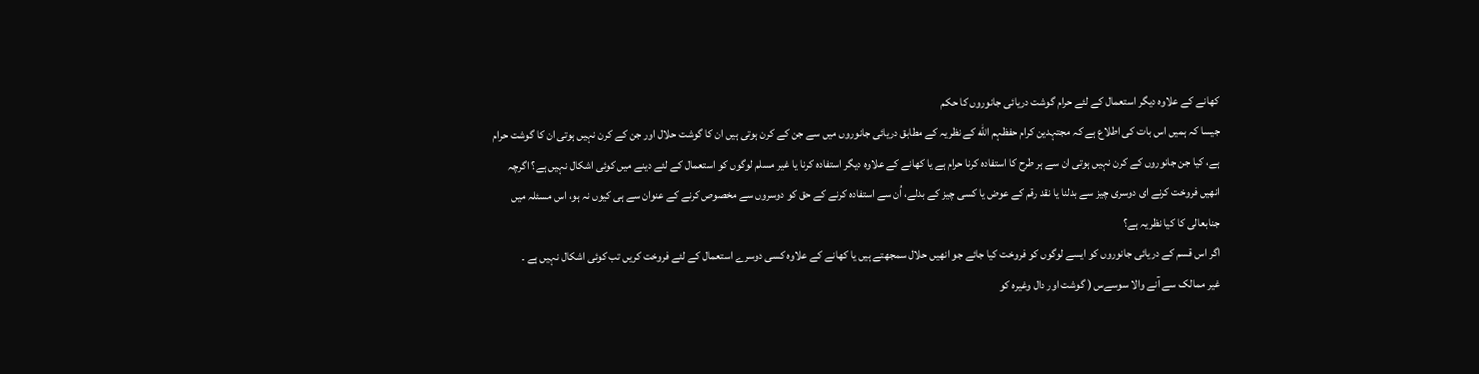کھانے کے علاوہ دیگر استعمال کے لئے حرام گوشت دریائی جانوروں کا حکم
جیسا کہ ہمیں اس بات کی اطلاع ہے کہ مجتہدین کرام حفظہم الله کے نظریہ کے مطابق دریائی جانوروں میں سے جن کے کرن ہوتی ہیں ان کا گوشت حلال اور جن کے کرن نہیں ہوتی ان کا گوشت حرام ہے، کیا جن جانوروں کے کرن نہیں ہوتی ان سے ہر طرح کا استفادہ کرنا حرام ہے یا کھانے کے علاوہ دیگر استفادہ کرنا یا غیر مسلم لوگوں کو استعمال کے لئے دینے میں کوئی اشکال نہیں ہے؟ اگرچہ انھیں فروخت کرنے ای دوسری چیز سے بدلنا یا نقد رقم کے عوض یا کسی چیز کے بدلے، اُن سے استفادہ کرنے کے حق کو دوسروں سے مخصوص کرنے کے عنوان سے ہی کیوں نہ ہو، اس مسئلہ میں جنابعالی کا کیا نظریہ ہے؟
اگر اس قسم کے دریائی جانوروں کو ایسے لوگوں کو فروخت کیا جائے جو انھیں حلال سمجھتے ہیں یا کھانے کے علاوہ کسی دوسرے استعمال کے لئے فروخت کریں تب کوئی اشکال نہیں ہے ۔
غیر ممالک سے آنے والا سوسےس ( گوشت اور دال وغیرہ کو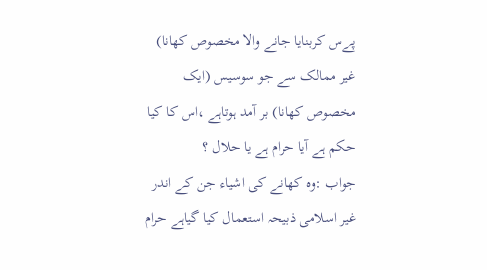پےس کربنایا جانے والا مخصوص کھانا)
غیر ممالک سے جو سوسیس (ایک مخصوص کھانا) بر آمد ہوتاہے ،اس کا کیا حکم ہے آیا حرام ہے یا حلال ؟
جواب :وہ کھانے کی اشیاء جن کے اندر غیر اسلامی ذبیحہ استعمال کیا گیاہے حرام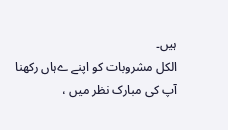ہیں۔
الکل مشروبات کو اپنے ےہاں رکھنا
آپ کی مبارک نظر میں ،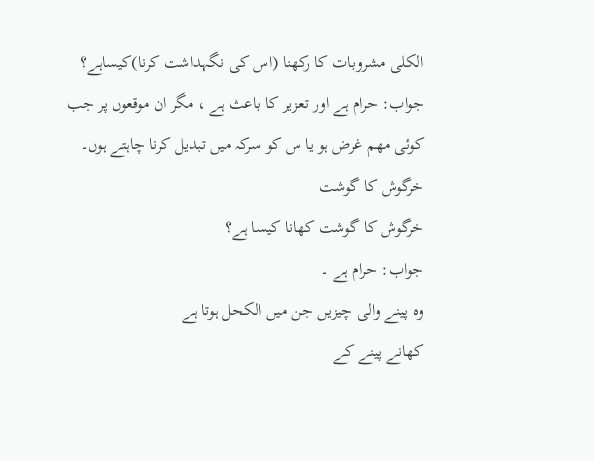الکلی مشروبات کا رکھنا (اس کی نگہداشت کرنا)کیساہے؟
جواب: حرام ہے اور تعزیر کا باعث ہے ، مگر ان موقعوں پر جب کوئی مھم غرض ہو یا س کو سرکہ میں تبدیل کرنا چاہتے ہوں۔
خرگوش کا گوشت
خرگوش کا گوشت کھانا کیسا ہے؟
جواب: حرام ہے ۔
وہ پینے والی چیزیں جن میں الکحل ہوتا ہے
کھانے پینے کے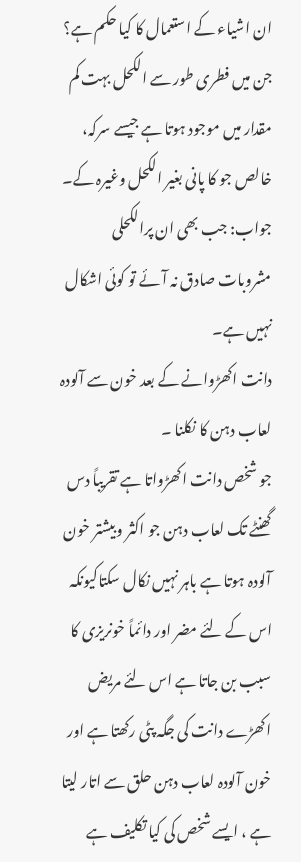ان اشیاء کے استعمال کا کیا حکم ہے؟ جن میں فطری طور سے الکحل بہت کم مقدار میں موجود ہوتا ہے جیسے سرکہ، خالص جو کا پانی بغیر الکحل وغیرہ کے۔
جواب: جب بھی ان پرالکحلی مشروبات صادق نہ آئے تو کوئی اشکال نہیں ہے۔
دانت اکھڑوانے کے بعد خون سے آلودہ لعاب دہن کا نکلنا ۔
جو شخص دانت اکھڑواتا ہے تقریباً دس گھنٹے تک لعاب دہن جو اکثر وبیشتر خون آلودہ ہوتا ہے باہر نہیں نکال سکتاکیونکہ اس کے لئے مضر اور دائماً خونریزی کا سبب بن جاتا ہے اس لئے مریض اکھڑے دانت کی جگہ پٹی رکھتا ہے اور خون آلودہ لعاب دہن حلق سے اتار لیتا ہے ، ایسے شخص کی کیا تکلیف ہے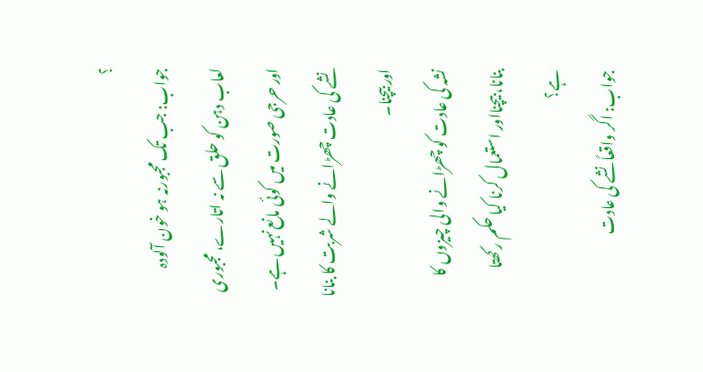؟
جواب: جب تک مجبورنہ ہو خون آلودہ لعاب دہن کو حلق سے نہ اتارے، مجبوری اور حرجی صورت میں کوئی مانع نہیں ہے۔
نشے کی عادت چھڑانے والے شربت کا بنانا اور بیچنا۔
نشہ کی عادت کو چھڑانے والی چیزوں کا بنانا، بیچنااور استعمال کرنا کیا حکم رکھتا ہے؟
جواب: اگر واقعاً نشے کی عادت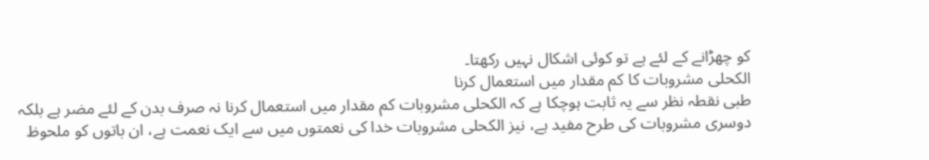کو چھڑانے کے لئے ہے تو کوئی اشکال نہیں رکھتا۔
الکحلی مشروبات کا کم مقدار میں استعمال کرنا
طبی نقطہ نظر سے یہ ثابت ہوچکا ہے کہ الکحلی مشروبات کم مقدار میں استعمال کرنا نہ صرف بدن کے لئے مضر ہے بلکہ دوسری مشروبات کی طرح مفید ہے، نیز الکحلی مشروبات خدا کی نعمتوں میں سے ایک نعمت ہے، ان باتوں کو ملحوظ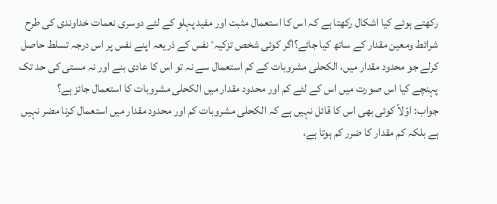رکھتے ہوئے کیا اشکال رکھتا ہے کہ اس کا استعمال مثبت اور مفید پہلو کے لئے دوسری نعمات خداوندی کی طرح شرائط ومعین مقدار کے ساتھ کیا جائے؟اگر کوئی شخص تزکیہٴ نفس کے ذریعہ اپنے نفس پر اس درجہ تسلط حاصل کرلے جو محدود مقدار میں، الکحلی مشروبات کے کم استعمال سے نہ تو اس کا عادی بنے اور نہ مستی کی حد تک پہنچے کیا اس صورت میں اس کے لئے کم اور محدود مقدار میں الکحلی مشروبات کا استعمال جائز ہے؟
جواب: اوّلاً کوئی بھی اس کا قائل نہیں ہے کہ الکحلی مشروبات کم اور محدود مقدار میں استعمال کرنا مضر نہیں ہے بلکہ کم مقدار کا ضرر کم ہوتا ہے،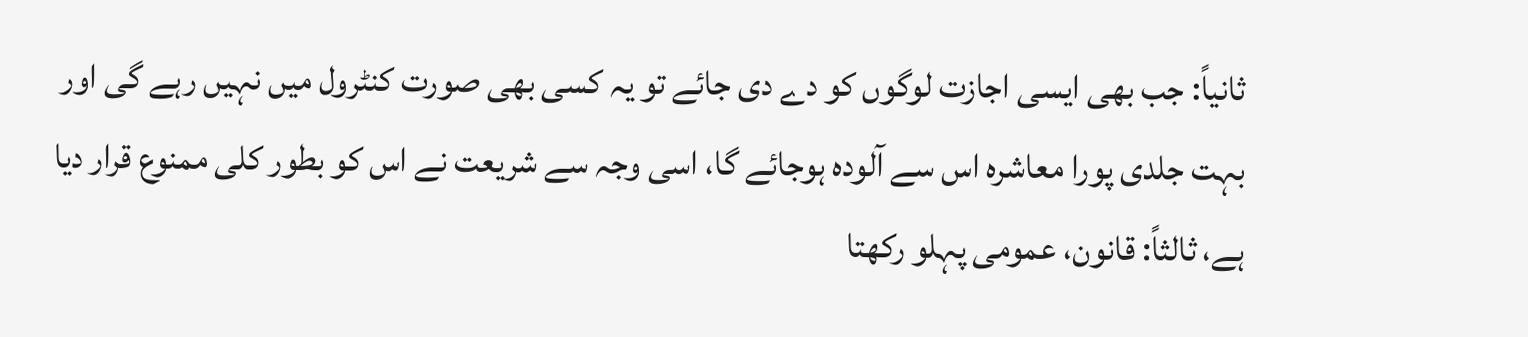ثانیاً: جب بھی ایسی اجازت لوگوں کو دے دی جائے تو یہ کسی بھی صورت کنٹرول میں نہیں رہے گی اور بہت جلدی پورا معاشرہ اس سے آلودہ ہوجائے گا، اسی وجہ سے شریعت نے اس کو بطور کلی ممنوع قرار دیا ہے، ثالثاً: قانون، عمومی پہلو رکھتا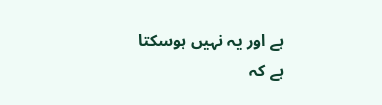ہے اور یہ نہیں ہوسکتا ہے کہ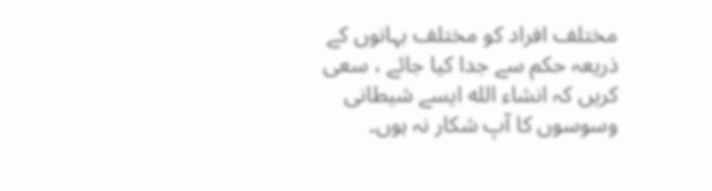مختلف افراد کو مختلف بہانوں کے ذریعہ حکم سے جدا کیا جائے ، سعی کریں کہ انشاء الله ایسے شیطانی وسوسوں کا آپ شکار نہ ہوں۔